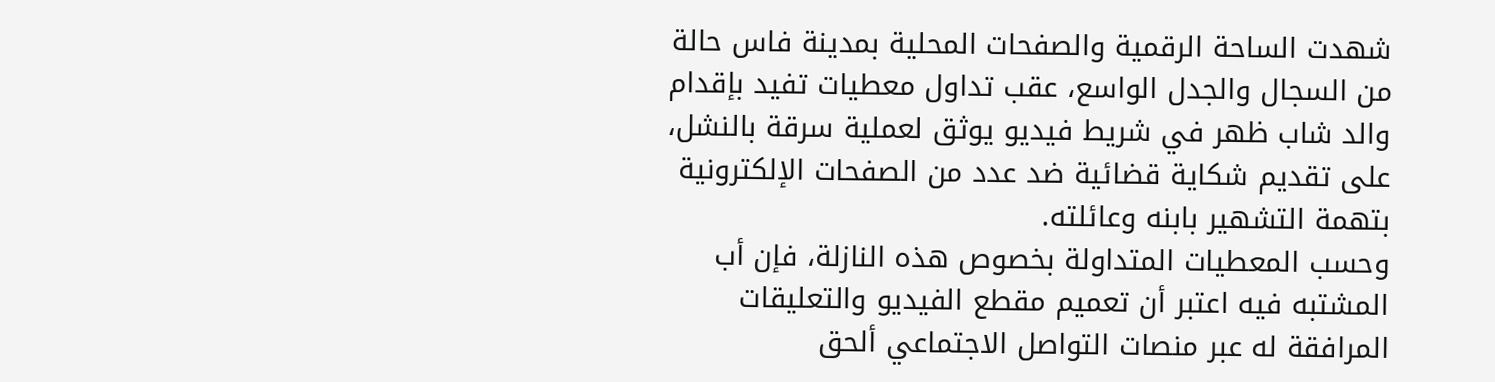شهدت الساحة الرقمية والصفحات المحلية بمدينة فاس حالة من السجال والجدل الواسع، عقب تداول معطيات تفيد بإقدام والد شاب ظهر في شريط فيديو يوثق لعملية سرقة بالنشل، على تقديم شكاية قضائية ضد عدد من الصفحات الإلكترونية بتهمة التشهير بابنه وعائلته.
وحسب المعطيات المتداولة بخصوص هذه النازلة، فإن أب المشتبه فيه اعتبر أن تعميم مقطع الفيديو والتعليقات المرافقة له عبر منصات التواصل الاجتماعي ألحق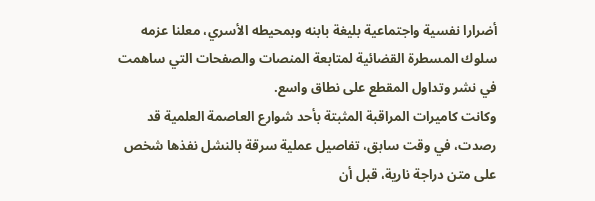أضرارا نفسية واجتماعية بليغة بابنه وبمحيطه الأسري، معلنا عزمه سلوك المسطرة القضائية لمتابعة المنصات والصفحات التي ساهمت في نشر وتداول المقطع على نطاق واسع.
وكانت كاميرات المراقبة المثبتة بأحد شوارع العاصمة العلمية قد رصدت، في وقت سابق، تفاصيل عملية سرقة بالنشل نفذها شخص على متن دراجة نارية، قبل أن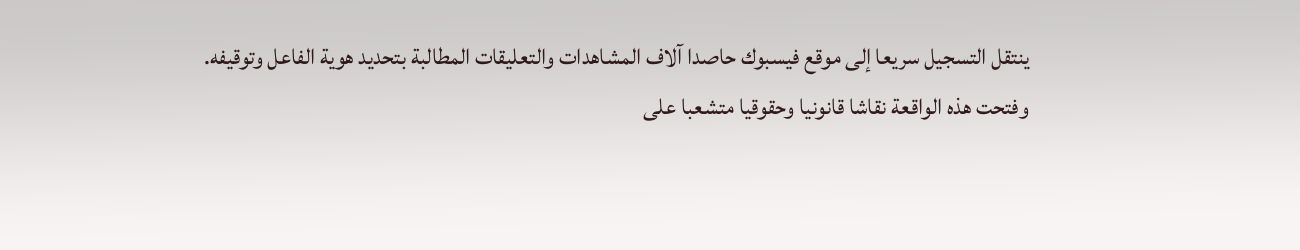ينتقل التسجيل سريعا إلى موقع فيسبوك حاصدا آلاف المشاهدات والتعليقات المطالبة بتحديد هوية الفاعل وتوقيفه.
وفتحت هذه الواقعة نقاشا قانونيا وحقوقيا متشعبا على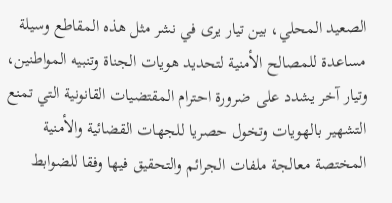الصعيد المحلي، بين تيار يرى في نشر مثل هذه المقاطع وسيلة مساعدة للمصالح الأمنية لتحديد هويات الجناة وتنبيه المواطنين، وتيار آخر يشدد على ضرورة احترام المقتضيات القانونية التي تمنع التشهير بالهويات وتخول حصريا للجهات القضائية والأمنية المختصة معالجة ملفات الجرائم والتحقيق فيها وفقا للضوابط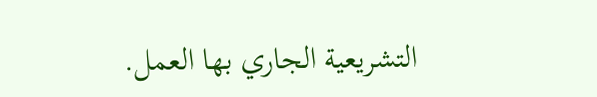التشريعية الجاري بها العمل.